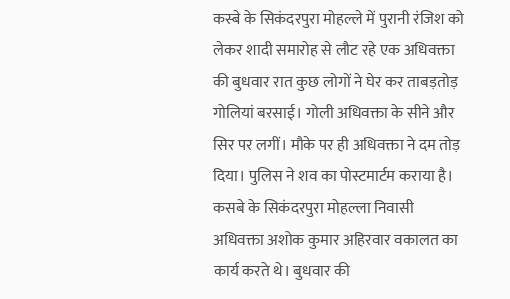कस्बे के सिकंदरपुरा मोहल्ले में पुरानी रंजिश को लेकर शादी समारोह से लौट रहे एक अधिवक्ता की बुधवार रात कुछ लोगों ने घेर कर ताबड़तोड़ गोलियां बरसाई। गोली अधिवक्ता के सीने और सिर पर लगीं। मौके पर ही अधिवक्ता ने दम तोड़ दिया। पुलिस ने शव का पोस्टमार्टम कराया है।
कसबे के सिकंदरपुरा मोहल्ला निवासी अधिवक्ता अशोक कुमार अहिरवार वकालत का कार्य करते थे। बुधवार की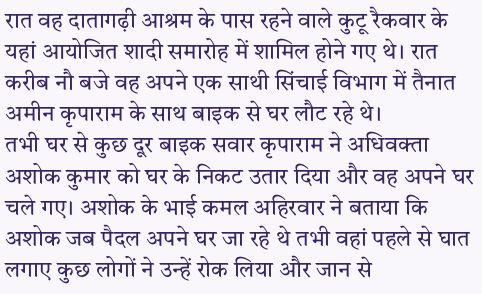रात वह दातागढ़ी आश्रम के पास रहने वाले कुटू रैकवार के यहां आयोजित शादी समारोह में शामिल होने गए थे। रात करीब नौ बजे वह अपने एक साथी सिंचाई विभाग में तैनात अमीन कृपाराम के साथ बाइक से घर लौट रहे थे।
तभी घर से कुछ दूर बाइक सवार कृपाराम ने अधिवक्ता अशोक कुमार को घर के निकट उतार दिया और वह अपने घर चले गए। अशोक के भाई कमल अहिरवार ने बताया कि अशोक जब पैदल अपने घर जा रहे थे तभी वहां पहले से घात लगाए कुछ लोगों ने उन्हें रोक लिया और जान से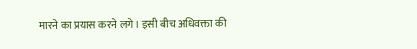मारने का प्रयास करने लगे। इसी बीच अधिवक्ता की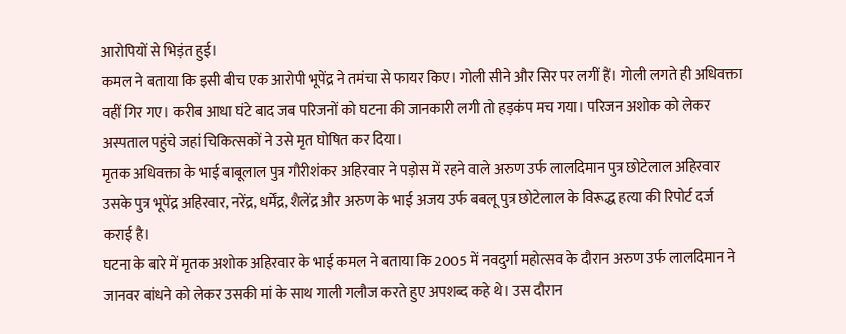आरोपियों से भिड़ंत हुई।
कमल ने बताया कि इसी बीच एक आरोपी भूपेंद्र ने तमंचा से फायर किए। गोली सीने और सिर पर लगीं हैं। गोली लगते ही अधिवक्ता वहीं गिर गए। करीब आधा घंटे बाद जब परिजनों को घटना की जानकारी लगी तो हड़कंप मच गया। परिजन अशोक को लेकर अस्पताल पहुंचे जहां चिकित्सकों ने उसे मृत घोषित कर दिया।
मृतक अधिवक्ता के भाई बाबूलाल पुत्र गौरीशंकर अहिरवार ने पड़ोस में रहने वाले अरुण उर्फ लालदिमान पुत्र छोटेलाल अहिरवार उसके पुत्र भूपेंद्र अहिरवार, नरेंद्र, धर्मेंद्र, शैलेंद्र और अरुण के भाई अजय उर्फ बबलू पुत्र छोटेलाल के विरूद्ध हत्या की रिपोर्ट दर्ज कराई है।
घटना के बारे में मृतक अशोक अहिरवार के भाई कमल ने बताया कि 2005 में नवदुर्गा महोत्सव के दौरान अरुण उर्फ लालदिमान ने जानवर बांधने को लेकर उसकी मां के साथ गाली गलौज करते हुए अपशब्द कहे थे। उस दौरान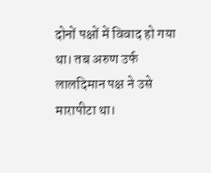दोनों पक्षों में विवाद हो गया था। तब अरुण उर्फ लालदिमान पक्ष ने उसे मारापीटा था।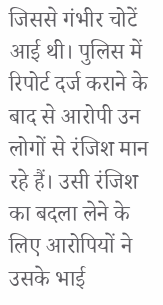जिससे गंभीर चोटें आई थी। पुलिस में रिपोर्ट दर्ज कराने के बाद से आरोपी उन लोगों से रंजिश मान रहे हैं। उसी रंजिश का बदला लेने के लिए आरोपियों ने उसके भाई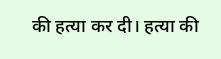की हत्या कर दी। हत्या की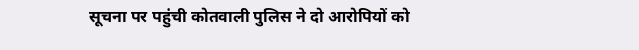सूचना पर पहुंची कोतवाली पुलिस ने दो आरोपियों को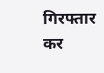गिरफ्तार कर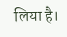लिया है।